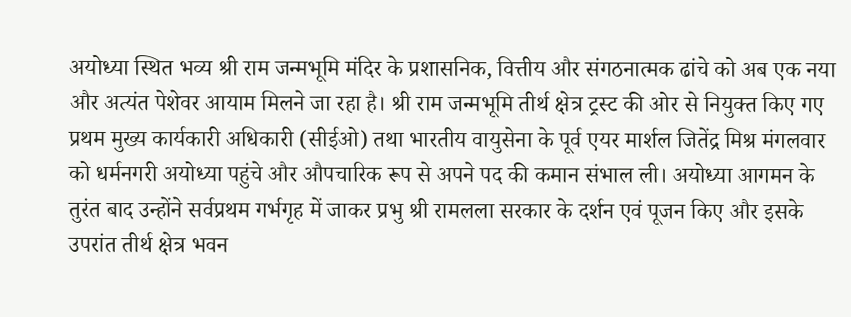अयोध्या स्थित भव्य श्री राम जन्मभूमि मंदिर के प्रशासनिक, वित्तीय और संगठनात्मक ढांचे को अब एक नया और अत्यंत पेशेवर आयाम मिलने जा रहा है। श्री राम जन्मभूमि तीर्थ क्षेत्र ट्रस्ट की ओर से नियुक्त किए गए प्रथम मुख्य कार्यकारी अधिकारी (सीईओ) तथा भारतीय वायुसेना के पूर्व एयर मार्शल जितेंद्र मिश्र मंगलवार को धर्मनगरी अयोध्या पहुंचे और औपचारिक रूप से अपने पद की कमान संभाल ली। अयोध्या आगमन के तुरंत बाद उन्होंने सर्वप्रथम गर्भगृह में जाकर प्रभु श्री रामलला सरकार के दर्शन एवं पूजन किए और इसके उपरांत तीर्थ क्षेत्र भवन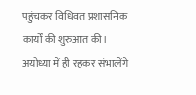पहुंचकर विधिवत प्रशासनिक कार्यों की शुरुआत की।
अयोध्या में ही रहकर संभालेंगे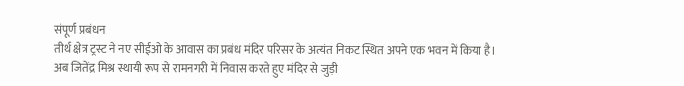संपूर्ण प्रबंधन
तीर्थ क्षेत्र ट्रस्ट ने नए सीईओ के आवास का प्रबंध मंदिर परिसर के अत्यंत निकट स्थित अपने एक भवन में किया है। अब जितेंद्र मिश्र स्थायी रूप से रामनगरी में निवास करते हुए मंदिर से जुड़ी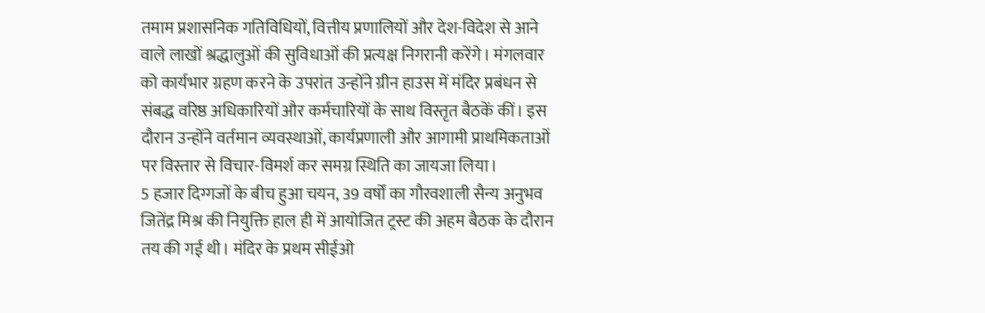तमाम प्रशासनिक गतिविधियों, वित्तीय प्रणालियों और देश-विदेश से आने वाले लाखों श्रद्धालुओं की सुविधाओं की प्रत्यक्ष निगरानी करेंगे। मंगलवार को कार्यभार ग्रहण करने के उपरांत उन्होंने ग्रीन हाउस में मंदिर प्रबंधन से संबद्ध वरिष्ठ अधिकारियों और कर्मचारियों के साथ विस्तृत बैठकें कीं। इस दौरान उन्होंने वर्तमान व्यवस्थाओं, कार्यप्रणाली और आगामी प्राथमिकताओं पर विस्तार से विचार-विमर्श कर समग्र स्थिति का जायजा लिया।
5 हजार दिग्गजों के बीच हुआ चयन, 39 वर्षों का गौरवशाली सैन्य अनुभव
जितेंद्र मिश्र की नियुक्ति हाल ही में आयोजित ट्रस्ट की अहम बैठक के दौरान तय की गई थी। मंदिर के प्रथम सीईओ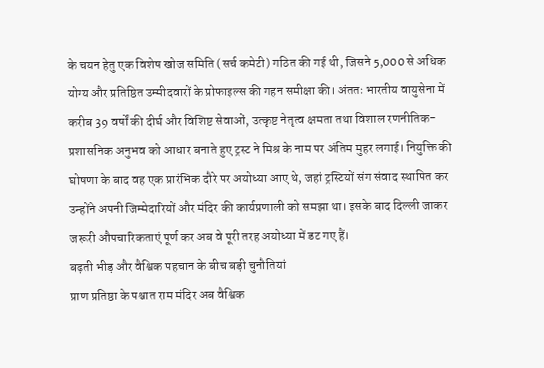के चयन हेतु एक विशेष खोज समिति (सर्च कमेटी) गठित की गई थी, जिसने 5,000 से अधिक योग्य और प्रतिष्ठित उम्मीदवारों के प्रोफाइल्स की गहन समीक्षा की। अंततः भारतीय वायुसेना में करीब 39 वर्षों की दीर्घ और विशिष्ट सेवाओं, उत्कृष्ट नेतृत्व क्षमता तथा विशाल रणनीतिक-प्रशासनिक अनुभव को आधार बनाते हुए ट्रस्ट ने मिश्र के नाम पर अंतिम मुहर लगाई। नियुक्ति की घोषणा के बाद वह एक प्रारंभिक दौरे पर अयोध्या आए थे, जहां ट्रस्टियों संग संवाद स्थापित कर उन्होंने अपनी जिम्मेदारियों और मंदिर की कार्यप्रणाली को समझा था। इसके बाद दिल्ली जाकर जरूरी औपचारिकताएं पूर्ण कर अब वे पूरी तरह अयोध्या में डट गए हैं।
बढ़ती भीड़ और वैश्विक पहचान के बीच बड़ी चुनौतियां
प्राण प्रतिष्ठा के पश्चात राम मंदिर अब वैश्विक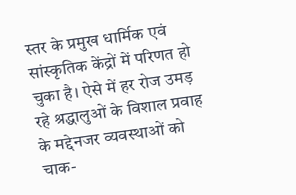स्तर के प्रमुख धार्मिक एवं सांस्कृतिक केंद्रों में परिणत हो चुका है। ऐसे में हर रोज उमड़ रहे श्रद्धालुओं के विशाल प्रवाह के मद्देनजर व्यवस्थाओं को चाक-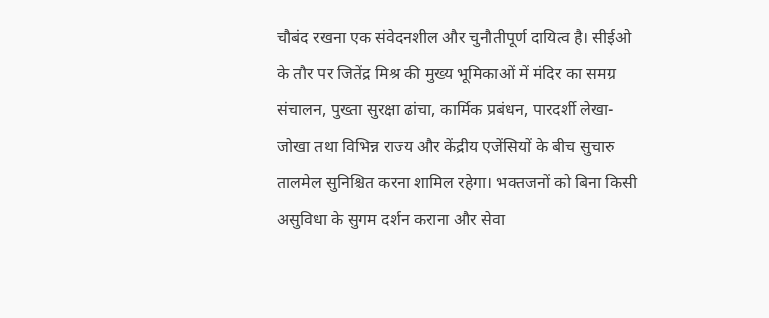चौबंद रखना एक संवेदनशील और चुनौतीपूर्ण दायित्व है। सीईओ के तौर पर जितेंद्र मिश्र की मुख्य भूमिकाओं में मंदिर का समग्र संचालन, पुख्ता सुरक्षा ढांचा, कार्मिक प्रबंधन, पारदर्शी लेखा-जोखा तथा विभिन्न राज्य और केंद्रीय एजेंसियों के बीच सुचारु तालमेल सुनिश्चित करना शामिल रहेगा। भक्तजनों को बिना किसी असुविधा के सुगम दर्शन कराना और सेवा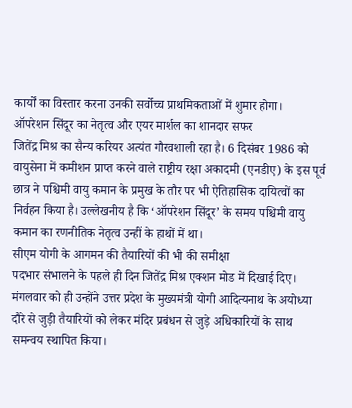कार्यों का विस्तार करना उनकी सर्वोच्च प्राथमिकताओं में शुमार होगा।
ऑपरेशन सिंदूर का नेतृत्व और एयर मार्शल का शानदार सफर
जितेंद्र मिश्र का सैन्य करियर अत्यंत गौरवशाली रहा है। 6 दिसंबर 1986 को वायुसेना में कमीशन प्राप्त करने वाले राष्ट्रीय रक्षा अकादमी (एनडीए) के इस पूर्व छात्र ने पश्चिमी वायु कमान के प्रमुख के तौर पर भी ऐतिहासिक दायित्वों का निर्वहन किया है। उल्लेखनीय है कि ‘ऑपरेशन सिंदूर’ के समय पश्चिमी वायु कमान का रणनीतिक नेतृत्व उन्हीं के हाथों में था।
सीएम योगी के आगमन की तैयारियों की भी की समीक्षा
पदभार संभालने के पहले ही दिन जितेंद्र मिश्र एक्शन मोड में दिखाई दिए। मंगलवार को ही उन्होंने उत्तर प्रदेश के मुख्यमंत्री योगी आदित्यनाथ के अयोध्या दौरे से जुड़ी तैयारियों को लेकर मंदिर प्रबंधन से जुड़े अधिकारियों के साथ समन्वय स्थापित किया।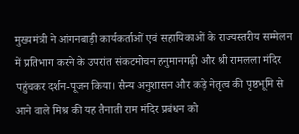मुख्यमंत्री ने आंगनबाड़ी कार्यकर्ताओं एवं सहायिकाओं के राज्यस्तरीय सम्मेलन में प्रतिभाग करने के उपरांत संकटमोचन हनुमानगढ़ी और श्री रामलला मंदिर पहुंचकर दर्शन-पूजन किया। सैन्य अनुशासन और कड़े नेतृत्व की पृष्ठभूमि से आने वाले मिश्र की यह तैनाती राम मंदिर प्रबंधन को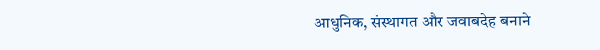आधुनिक, संस्थागत और जवाबदेह बनाने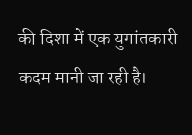की दिशा में एक युगांतकारी कदम मानी जा रही है।